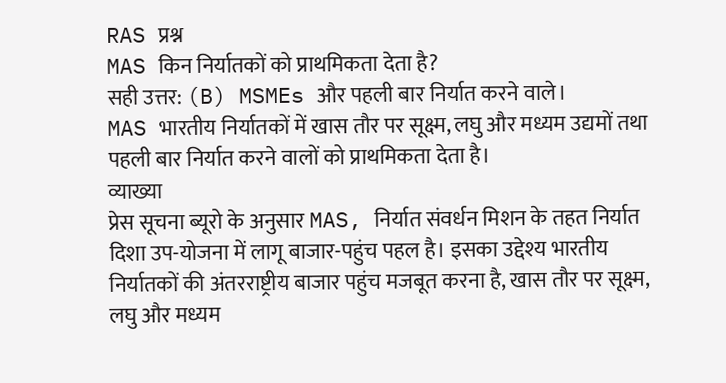RAS प्रश्न
MAS किन निर्यातकों को प्राथमिकता देता है?
सही उत्तर: (B) MSMEs और पहली बार निर्यात करने वाले।
MAS भारतीय निर्यातकों में खास तौर पर सूक्ष्म, लघु और मध्यम उद्यमों तथा पहली बार निर्यात करने वालों को प्राथमिकता देता है।
व्याख्या
प्रेस सूचना ब्यूरो के अनुसार MAS, निर्यात संवर्धन मिशन के तहत निर्यात दिशा उप-योजना में लागू बाजार-पहुंच पहल है। इसका उद्देश्य भारतीय निर्यातकों की अंतरराष्ट्रीय बाजार पहुंच मजबूत करना है, खास तौर पर सूक्ष्म, लघु और मध्यम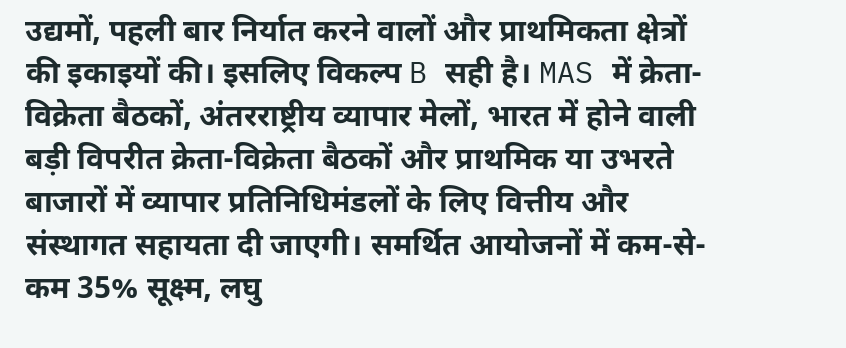उद्यमों, पहली बार निर्यात करने वालों और प्राथमिकता क्षेत्रों की इकाइयों की। इसलिए विकल्प B सही है। MAS में क्रेता-विक्रेता बैठकों, अंतरराष्ट्रीय व्यापार मेलों, भारत में होने वाली बड़ी विपरीत क्रेता-विक्रेता बैठकों और प्राथमिक या उभरते बाजारों में व्यापार प्रतिनिधिमंडलों के लिए वित्तीय और संस्थागत सहायता दी जाएगी। समर्थित आयोजनों में कम-से-कम 35% सूक्ष्म, लघु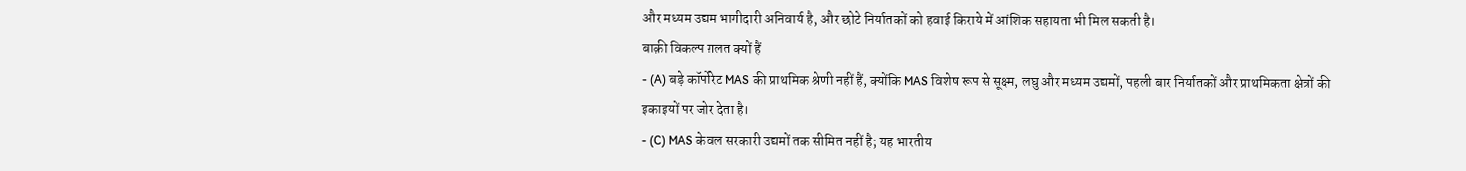और मध्यम उद्यम भागीदारी अनिवार्य है, और छोटे निर्यातकों को हवाई किराये में आंशिक सहायता भी मिल सकती है।
बाक़ी विकल्प ग़लत क्यों हैं
- (A) बड़े कॉर्पोरेट MAS की प्राथमिक श्रेणी नहीं हैं, क्योंकि MAS विशेष रूप से सूक्ष्म, लघु और मध्यम उद्यमों, पहली बार निर्यातकों और प्राथमिकता क्षेत्रों की इकाइयों पर जोर देता है।
- (C) MAS केवल सरकारी उद्यमों तक सीमित नहीं है; यह भारतीय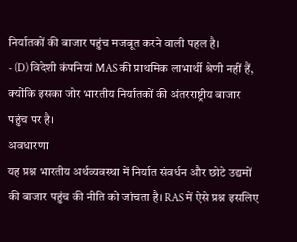निर्यातकों की बाजार पहुंच मजबूत करने वाली पहल है।
- (D) विदेशी कंपनियां MAS की प्राथमिक लाभार्थी श्रेणी नहीं हैं, क्योंकि इसका जोर भारतीय निर्यातकों की अंतरराष्ट्रीय बाजार पहुंच पर है।
अवधारणा
यह प्रश्न भारतीय अर्थव्यवस्था में निर्यात संवर्धन और छोटे उद्यमों की बाजार पहुंच की नीति को जांचता है। RAS में ऐसे प्रश्न इसलिए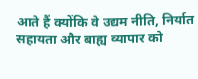आते हैं क्योंकि वे उद्यम नीति, निर्यात सहायता और बाह्य व्यापार को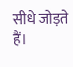सीधे जोड़ते हैं।